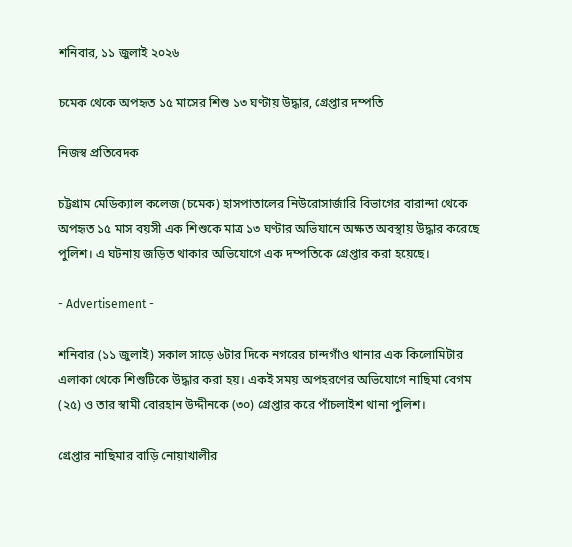শনিবার, ১১ জুলাই ২০২৬

চমেক থেকে অপহৃত ১৫ মাসের শিশু ১৩ ঘণ্টায় উদ্ধার, গ্রেপ্তার দম্পতি

নিজস্ব প্রতিবেদক

চট্টগ্রাম মেডিক্যাল কলেজ (চমেক) হাসপাতালের নিউরোসার্জারি বিভাগের বারান্দা থেকে অপহৃত ১৫ মাস বয়সী এক শিশুকে মাত্র ১৩ ঘণ্টার অভিযানে অক্ষত অবস্থায় উদ্ধার করেছে পুলিশ। এ ঘটনায় জড়িত থাকার অভিযোগে এক দম্পতিকে গ্রেপ্তার করা হয়েছে।

- Advertisement -

শনিবার (১১ জুলাই) সকাল সাড়ে ৬টার দিকে নগরের চান্দগাঁও থানার এক কিলোমিটার এলাকা থেকে শিশুটিকে উদ্ধার করা হয়। একই সময় অপহরণের অভিযোগে নাছিমা বেগম (২৫) ও তার স্বামী বোরহান উদ্দীনকে (৩০) গ্রেপ্তার করে পাঁচলাইশ থানা পুলিশ।

গ্রেপ্তার নাছিমার বাড়ি নোয়াখালীর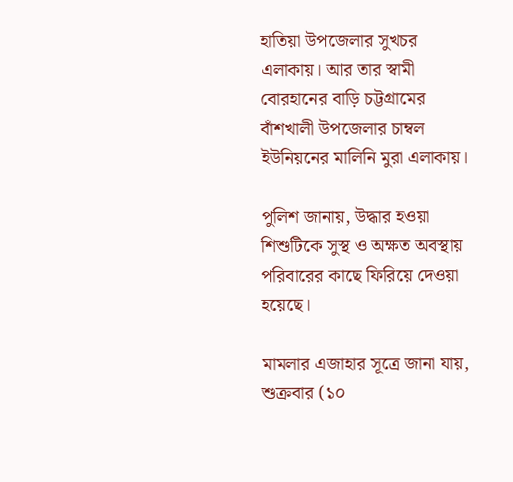হাতিয়া উপজেলার সুখচর এলাকায়। আর তার স্বামী বোরহানের বাড়ি চট্টগ্রামের বাঁশখালী উপজেলার চাম্বল ইউনিয়নের মালিনি মুরা এলাকায়।

পুলিশ জানায়, উদ্ধার হওয়া শিশুটিকে সুস্থ ও অক্ষত অবস্থায় পরিবারের কাছে ফিরিয়ে দেওয়া হয়েছে।

মামলার এজাহার সূত্রে জানা যায়, শুক্রবার (১০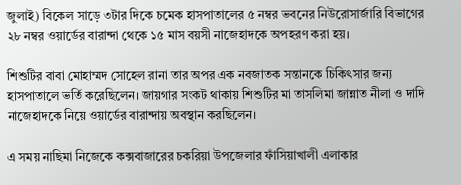জুলাই) বিকেল সাড়ে ৩টার দিকে চমেক হাসপাতালের ৫ নম্বর ভবনের নিউরোসার্জারি বিভাগের ২৮ নম্বর ওয়ার্ডের বারান্দা থেকে ১৫ মাস বয়সী নাজেহাদকে অপহরণ করা হয়।

শিশুটির বাবা মোহাম্মদ সোহেল রানা তার অপর এক নবজাতক সন্তানকে চিকিৎসার জন্য হাসপাতালে ভর্তি করেছিলেন। জায়গার সংকট থাকায় শিশুটির মা তাসলিমা জান্নাত নীলা ও দাদি নাজেহাদকে নিয়ে ওয়ার্ডের বারান্দায় অবস্থান করছিলেন।

এ সময় নাছিমা নিজেকে কক্সবাজারের চকরিয়া উপজেলার ফাঁসিয়াখালী এলাকার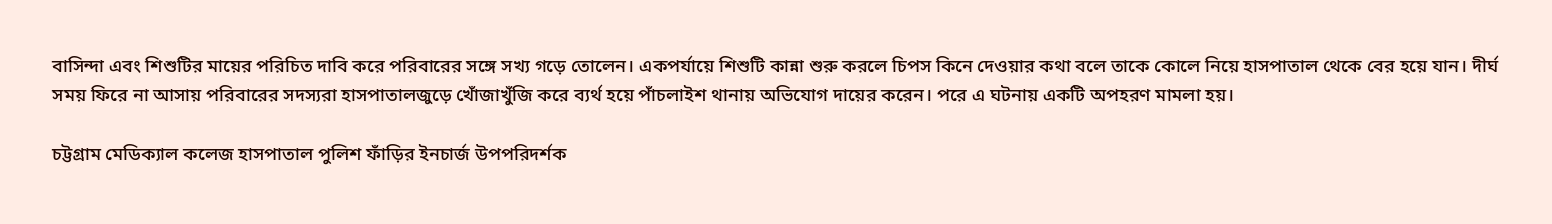বাসিন্দা এবং শিশুটির মায়ের পরিচিত দাবি করে পরিবারের সঙ্গে সখ্য গড়ে তোলেন। একপর্যায়ে শিশুটি কান্না শুরু করলে চিপস কিনে দেওয়ার কথা বলে তাকে কোলে নিয়ে হাসপাতাল থেকে বের হয়ে যান। দীর্ঘ সময় ফিরে না আসায় পরিবারের সদস্যরা হাসপাতালজুড়ে খোঁজাখুঁজি করে ব্যর্থ হয়ে পাঁচলাইশ থানায় অভিযোগ দায়ের করেন। পরে এ ঘটনায় একটি অপহরণ মামলা হয়।

চট্টগ্রাম মেডিক্যাল কলেজ হাসপাতাল পুলিশ ফাঁড়ির ইনচার্জ উপপরিদর্শক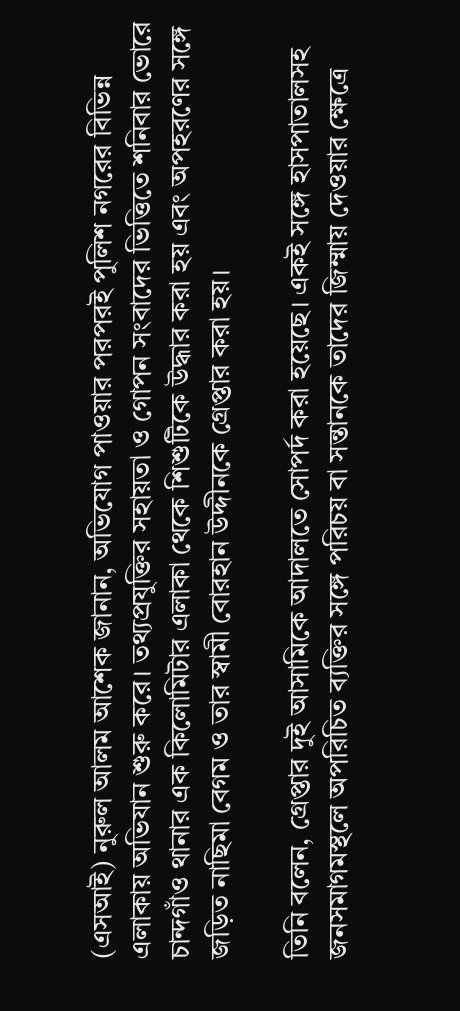(এসআই) নুরুল আলম আশেক জানান, অভিযোগ পাওয়ার পরপরই পুলিশ নগরের বিভিন্ন এলাকায় অভিযান শুরু করে। তথ্যপ্রযুক্তির সহায়তা ও গোপন সংবাদের ভিত্তিতে শনিবার ভোরে চান্দগাঁও থানার এক কিলোমিটার এলাকা থেকে শিশুটিকে উদ্ধার করা হয় এবং অপহরণের সঙ্গে জড়িত নাছিমা বেগম ও তার স্বামী বোরহান উদ্দীনকে গ্রেপ্তার করা হয়।

তিনি বলেন, গ্রেপ্তার দুই আসামিকে আদালতে সোপর্দ করা হয়েছে। একই সঙ্গে হাসপাতালসহ জনসমাগমস্থলে অপরিচিত ব্যক্তির সঙ্গে পরিচয় বা সন্তানকে তাদের জিম্মায় দেওয়ার ক্ষেত্রে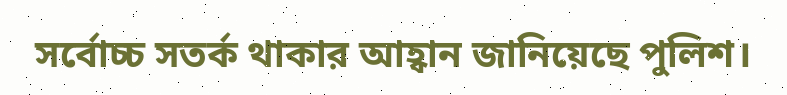সর্বোচ্চ সতর্ক থাকার আহ্বান জানিয়েছে পুলিশ।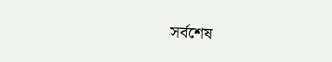সর্বশেষ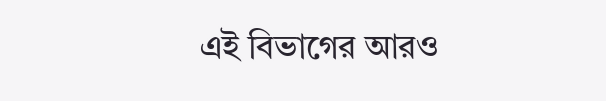এই বিভাগের আরও